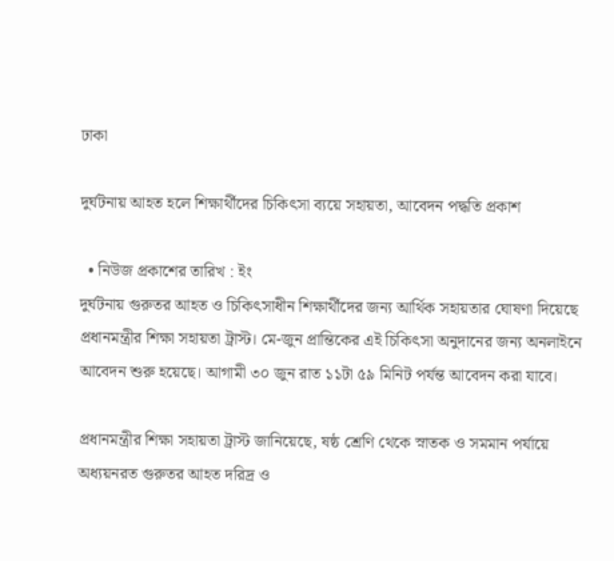ঢাকা

দুর্ঘটনায় আহত হলে শিক্ষার্থীদের চিকিৎসা ব্যয়ে সহায়তা, আবেদন পদ্ধতি প্রকাশ

  • নিউজ প্রকাশের তারিখ : ইং
দুর্ঘটনায় গুরুতর আহত ও চিকিৎসাধীন শিক্ষার্থীদের জন্য আর্থিক সহায়তার ঘোষণা দিয়েছে প্রধানমন্ত্রীর শিক্ষা সহায়তা ট্রাস্ট। মে-জুন প্রান্তিকের এই চিকিৎসা অনুদানের জন্য অনলাইনে আবেদন শুরু হয়েছে। আগামী ৩০ জুন রাত ১১টা ৫৯ মিনিট পর্যন্ত আবেদন করা যাবে।

প্রধানমন্ত্রীর শিক্ষা সহায়তা ট্রাস্ট জানিয়েছে, ষষ্ঠ শ্রেণি থেকে স্নাতক ও সমমান পর্যায়ে অধ্যয়নরত গুরুতর আহত দরিদ্র ও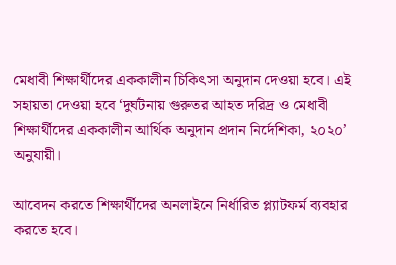মেধাবী শিক্ষার্থীদের এককালীন চিকিৎসা অনুদান দেওয়া হবে। এই সহায়তা দেওয়া হবে ‘দুর্ঘটনায় গুরুতর আহত দরিদ্র ও মেধাবী শিক্ষার্থীদের এককালীন আর্থিক অনুদান প্রদান নির্দেশিকা, ২০২০’ অনুযায়ী।

আবেদন করতে শিক্ষার্থীদের অনলাইনে নির্ধারিত প্ল্যাটফর্ম ব্যবহার করতে হবে।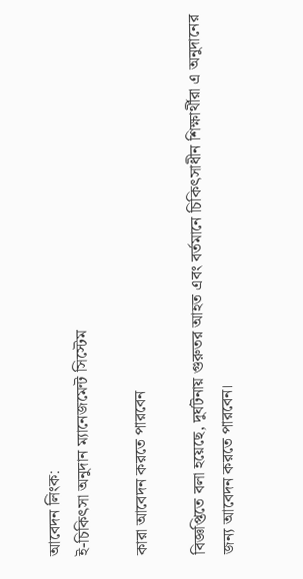আবেদন লিংক:
ই-চিকিৎসা অনুদান ম্যানেজমেন্ট সিস্টেম

কারা আবেদন করতে পারবেন

বিজ্ঞপ্তিতে বলা হয়েছে, দুর্ঘটনায় গুরুতর আহত এবং বর্তমানে চিকিৎসাধীন শিক্ষার্থীরা এ অনুদানের জন্য আবেদন করতে পারবেন।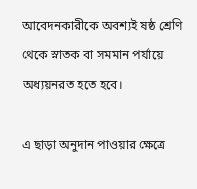আবেদনকারীকে অবশ্যই ষষ্ঠ শ্রেণি থেকে স্নাতক বা সমমান পর্যায়ে অধ্যয়নরত হতে হবে।

এ ছাড়া অনুদান পাওয়ার ক্ষেত্রে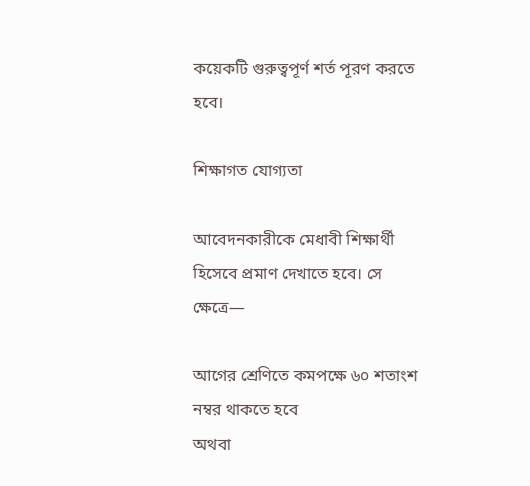কয়েকটি গুরুত্বপূর্ণ শর্ত পূরণ করতে হবে।

শিক্ষাগত যোগ্যতা

আবেদনকারীকে মেধাবী শিক্ষার্থী হিসেবে প্রমাণ দেখাতে হবে। সে ক্ষেত্রে—

আগের শ্রেণিতে কমপক্ষে ৬০ শতাংশ নম্বর থাকতে হবে
অথবা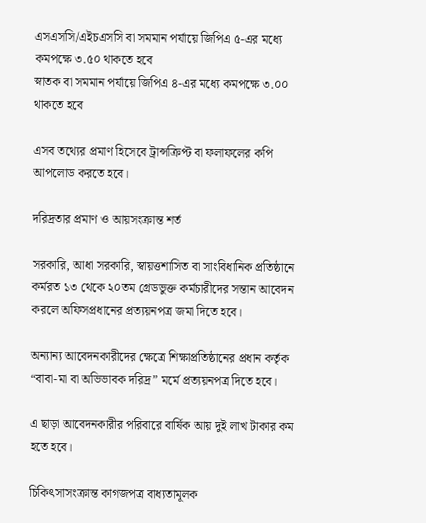এসএসসি/এইচএসসি বা সমমান পর্যায়ে জিপিএ ৫-এর মধ্যে কমপক্ষে ৩.৫০ থাকতে হবে
স্নাতক বা সমমান পর্যায়ে জিপিএ ৪-এর মধ্যে কমপক্ষে ৩.০০ থাকতে হবে

এসব তথ্যের প্রমাণ হিসেবে ট্রান্সক্রিপ্ট বা ফলাফলের কপি আপলোড করতে হবে।

দরিদ্রতার প্রমাণ ও আয়সংক্রান্ত শর্ত

সরকারি, আধা সরকারি, স্বায়ত্তশাসিত বা সাংবিধানিক প্রতিষ্ঠানে কর্মরত ১৩ থেকে ২০তম গ্রেডভুক্ত কর্মচারীদের সন্তান আবেদন করলে অফিসপ্রধানের প্রত্যয়নপত্র জমা দিতে হবে।

অন্যান্য আবেদনকারীদের ক্ষেত্রে শিক্ষাপ্রতিষ্ঠানের প্রধান কর্তৃক “বাবা-মা বা অভিভাবক দরিদ্র” মর্মে প্রত্যয়নপত্র দিতে হবে।

এ ছাড়া আবেদনকারীর পরিবারে বার্ষিক আয় দুই লাখ টাকার কম হতে হবে।

চিকিৎসাসংক্রান্ত কাগজপত্র বাধ্যতামূলক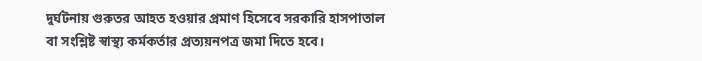দুর্ঘটনায় গুরুতর আহত হওয়ার প্রমাণ হিসেবে সরকারি হাসপাতাল বা সংশ্লিষ্ট স্বাস্থ্য কর্মকর্তার প্রত্যয়নপত্র জমা দিতে হবে।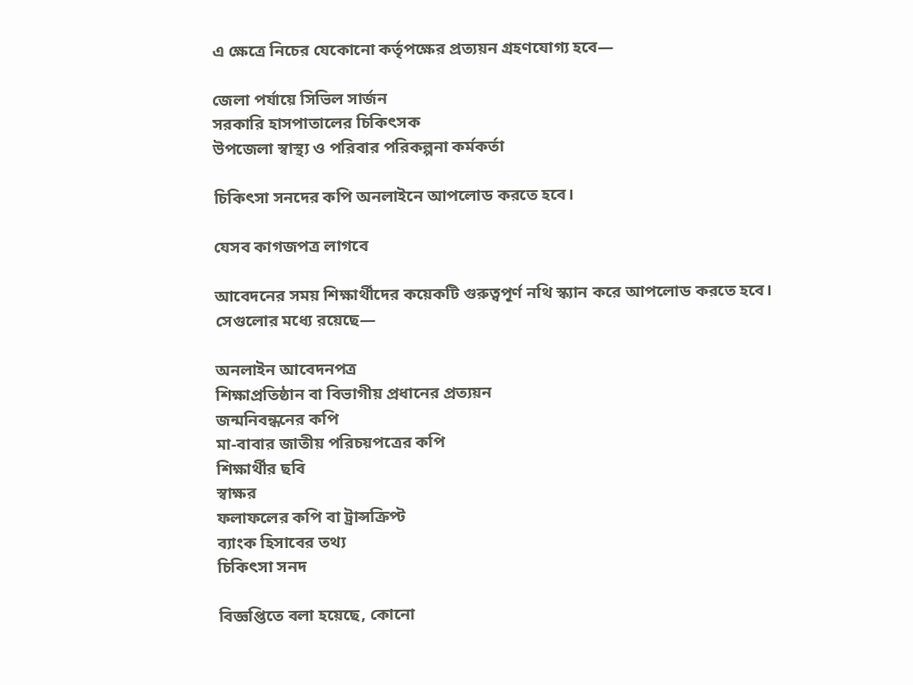এ ক্ষেত্রে নিচের যেকোনো কর্তৃপক্ষের প্রত্যয়ন গ্রহণযোগ্য হবে—

জেলা পর্যায়ে সিভিল সার্জন
সরকারি হাসপাতালের চিকিৎসক
উপজেলা স্বাস্থ্য ও পরিবার পরিকল্পনা কর্মকর্তা

চিকিৎসা সনদের কপি অনলাইনে আপলোড করতে হবে।

যেসব কাগজপত্র লাগবে

আবেদনের সময় শিক্ষার্থীদের কয়েকটি গুরুত্বপূর্ণ নথি স্ক্যান করে আপলোড করতে হবে। সেগুলোর মধ্যে রয়েছে—

অনলাইন আবেদনপত্র
শিক্ষাপ্রতিষ্ঠান বা বিভাগীয় প্রধানের প্রত্যয়ন
জন্মনিবন্ধনের কপি
মা-বাবার জাতীয় পরিচয়পত্রের কপি
শিক্ষার্থীর ছবি
স্বাক্ষর
ফলাফলের কপি বা ট্রান্সক্রিপ্ট
ব্যাংক হিসাবের তথ্য
চিকিৎসা সনদ

বিজ্ঞপ্তিতে বলা হয়েছে, কোনো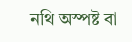নথি অস্পষ্ট বা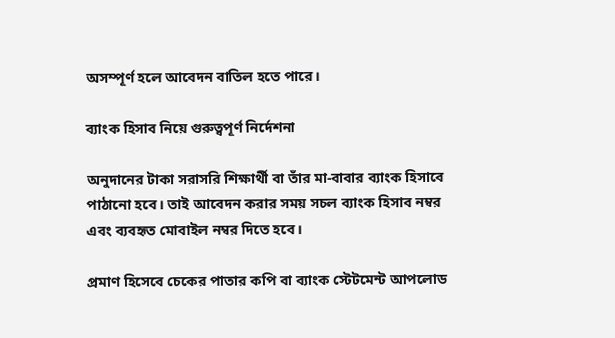অসম্পূর্ণ হলে আবেদন বাতিল হতে পারে।

ব্যাংক হিসাব নিয়ে গুরুত্বপূর্ণ নির্দেশনা

অনুদানের টাকা সরাসরি শিক্ষার্থী বা তাঁর মা-বাবার ব্যাংক হিসাবে পাঠানো হবে। তাই আবেদন করার সময় সচল ব্যাংক হিসাব নম্বর এবং ব্যবহৃত মোবাইল নম্বর দিতে হবে।

প্রমাণ হিসেবে চেকের পাতার কপি বা ব্যাংক স্টেটমেন্ট আপলোড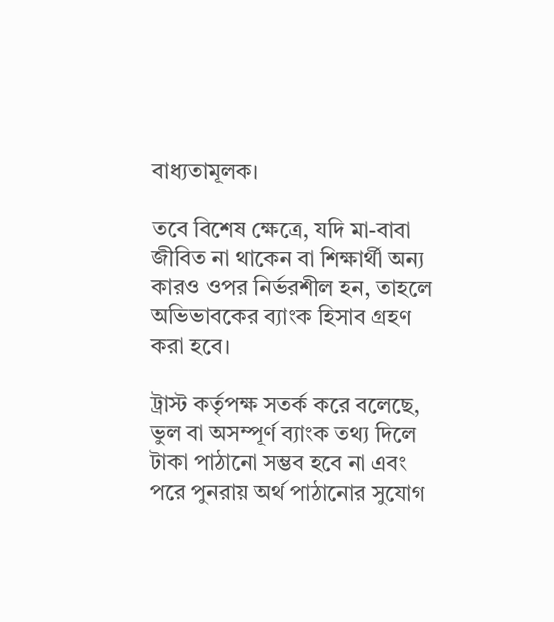বাধ্যতামূলক।

তবে বিশেষ ক্ষেত্রে, যদি মা-বাবা জীবিত না থাকেন বা শিক্ষার্থী অন্য কারও ওপর নির্ভরশীল হন, তাহলে অভিভাবকের ব্যাংক হিসাব গ্রহণ করা হবে।

ট্রাস্ট কর্তৃপক্ষ সতর্ক করে বলেছে, ভুল বা অসম্পূর্ণ ব্যাংক তথ্য দিলে টাকা পাঠানো সম্ভব হবে না এবং পরে পুনরায় অর্থ পাঠানোর সুযোগ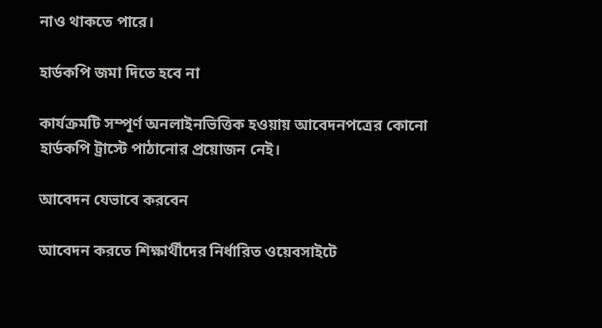নাও থাকতে পারে।

হার্ডকপি জমা দিতে হবে না

কার্যক্রমটি সম্পূর্ণ অনলাইনভিত্তিক হওয়ায় আবেদনপত্রের কোনো হার্ডকপি ট্রাস্টে পাঠানোর প্রয়োজন নেই।

আবেদন যেভাবে করবেন

আবেদন করতে শিক্ষার্থীদের নির্ধারিত ওয়েবসাইটে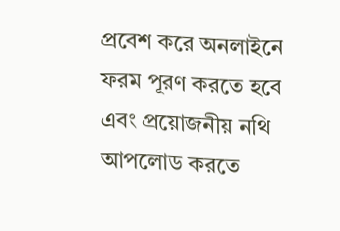প্রবেশ করে অনলাইনে ফরম পূরণ করতে হবে এবং প্রয়োজনীয় নথি আপলোড করতে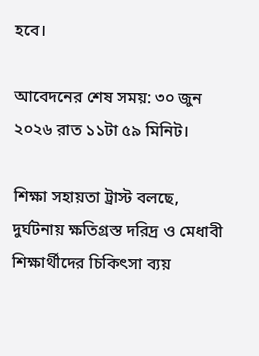হবে।

আবেদনের শেষ সময়: ৩০ জুন ২০২৬ রাত ১১টা ৫৯ মিনিট।

শিক্ষা সহায়তা ট্রাস্ট বলছে, দুর্ঘটনায় ক্ষতিগ্রস্ত দরিদ্র ও মেধাবী শিক্ষার্থীদের চিকিৎসা ব্যয়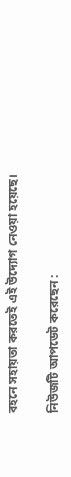বহনে সহায়তা করতেই এই উদ্যোগ নেওয়া হয়েছে।

নিউজটি আপডেট করেছেন :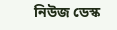নিউজ ডেস্ক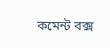কমেন্ট বক্স